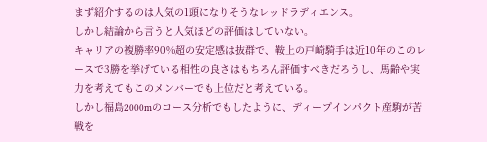まず紹介するのは人気の1頭になりそうなレッドラディエンス。
しかし結論から言うと人気ほどの評価はしていない。
キャリアの複勝率90%超の安定感は抜群で、鞍上の戸崎騎手は近10年のこのレースで3勝を挙げている相性の良さはもちろん評価すべきだろうし、馬齢や実力を考えてもこのメンバーでも上位だと考えている。
しかし福島2000mのコース分析でもしたように、ディープインパクト産駒が苦戦を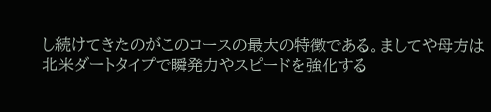し続けてきたのがこのコースの最大の特徴である。ましてや母方は北米ダートタイプで瞬発力やスピードを強化する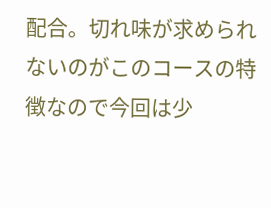配合。切れ味が求められないのがこのコースの特徴なので今回は少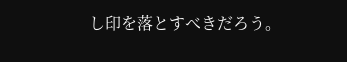し印を落とすべきだろう。